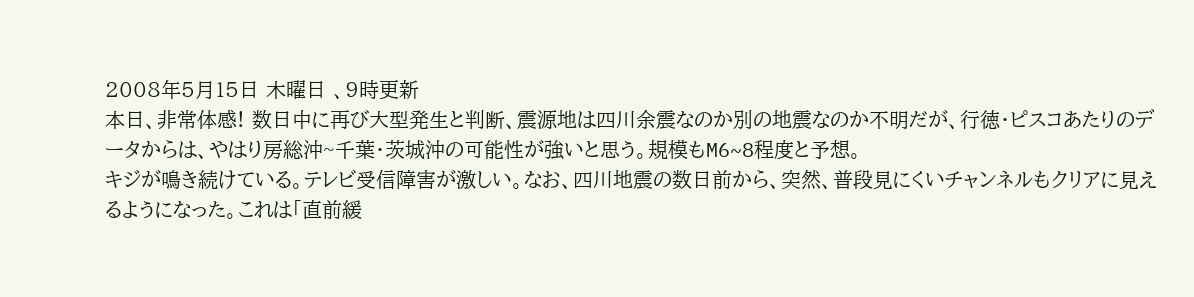2008年5月15日 木曜日 、9時更新
本日、非常体感! 数日中に再び大型発生と判断、震源地は四川余震なのか別の地震なのか不明だが、行徳・ピスコあたりのデータからは、やはり房総沖~千葉・茨城沖の可能性が強いと思う。規模もM6~8程度と予想。
キジが鳴き続けている。テレビ受信障害が激しい。なお、四川地震の数日前から、突然、普段見にくいチャンネルもクリアに見えるようになった。これは「直前緩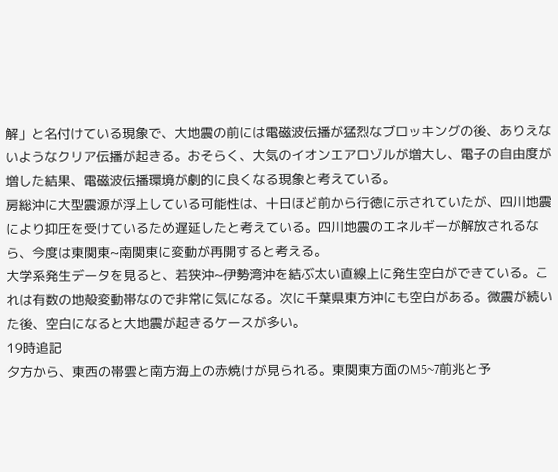解」と名付けている現象で、大地震の前には電磁波伝播が猛烈なブロッキングの後、ありえないようなクリア伝播が起きる。おそらく、大気のイオンエアロゾルが増大し、電子の自由度が増した結果、電磁波伝播環境が劇的に良くなる現象と考えている。
房総沖に大型震源が浮上している可能性は、十日ほど前から行徳に示されていたが、四川地震により抑圧を受けているため遅延したと考えている。四川地震のエネルギーが解放されるなら、今度は東関東~南関東に変動が再開すると考える。
大学系発生データを見ると、若狭沖~伊勢湾沖を結ぶ太い直線上に発生空白ができている。これは有数の地殻変動帯なので非常に気になる。次に千葉県東方沖にも空白がある。微震が続いた後、空白になると大地震が起きるケースが多い。
19時追記
夕方から、東西の帯雲と南方海上の赤焼けが見られる。東関東方面のM5~7前兆と予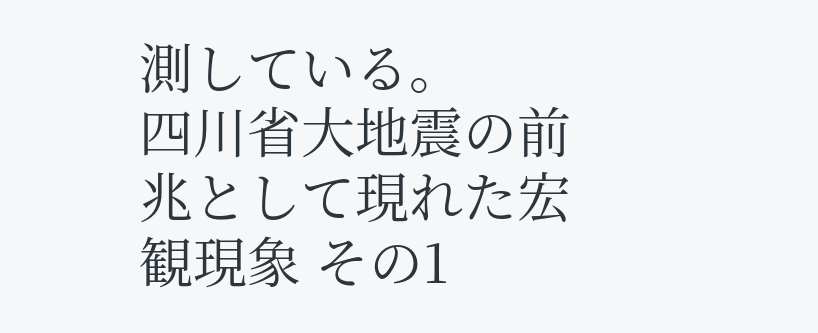測している。
四川省大地震の前兆として現れた宏観現象 その1